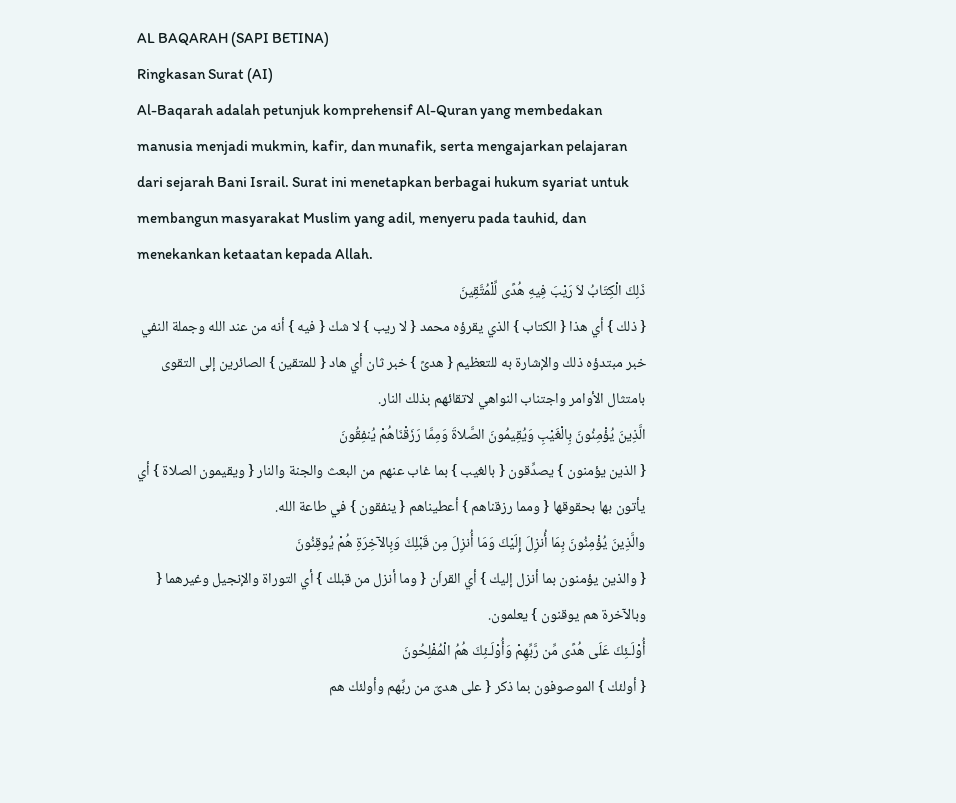AL BAQARAH (SAPI BETINA)
Ringkasan Surat (AI)
Al-Baqarah adalah petunjuk komprehensif Al-Quran yang membedakan manusia menjadi mukmin, kafir, dan munafik, serta mengajarkan pelajaran dari sejarah Bani Israil. Surat ini menetapkan berbagai hukum syariat untuk membangun masyarakat Muslim yang adil, menyeru pada tauhid, dan menekankan ketaatan kepada Allah.
ذَلِكَ الْكِتَابُ لاَ رَيْبَ فِيهِ هُدًى لِّلْمُتَّقِينَ
{ ذلك } أي هذا { الكتاب } الذي يقرؤه محمد { لا ريب } لا شك { فيه } أنه من عند الله وجملة النفي خبر مبتدؤه ذلك والإشارة به للتعظيم { هدىً } خبر ثان أي هاد { للمتقين } الصائرين إلى التقوى بامتثال الأوامر واجتناب النواهي لاتقائهم بذلك النار.
الَّذِينَ يُؤْمِنُونَ بِالْغَيْبِ وَيُقِيمُونَ الصَّلاةَ وَمِمَّا رَزَقْنَاهُمْ يُنفِقُونَ
{ الذين يؤمنون } يصدِّقون { بالغيب } بما غاب عنهم من البعث والجنة والنار { ويقيمون الصلاة } أي يأتون بها بحقوقها { ومما رزقناهم } أعطيناهم { ينفقون } في طاعة الله.
والَّذِينَ يُؤْمِنُونَ بِمَا أُنزِلَ إِلَيْكَ وَمَا أُنزِلَ مِن قَبْلِكَ وَبِالآخِرَةِ هُمْ يُوقِنُونَ
{ والذين يؤمنون بما أنزل إليك } أي القراَن { وما أنزل من قبلك } أي التوراة والإنجيل وغيرهما { وبالآخرة هم يوقنون } يعلمون.
أُوْلَـئِكَ عَلَى هُدًى مِّن رَّبِّهِمْ وَأُوْلَـئِكَ هُمُ الْمُفْلِحُونَ
{ أولئك } الموصوفون بما ذكر { على هدىّ من ربِّهم وأولئك هم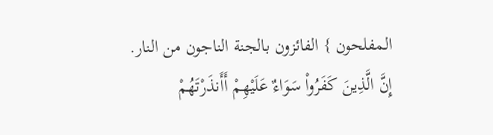المفلحون } الفائزون بالجنة الناجون من النار.
إِنَّ الَّذِينَ كَفَرُواْ سَوَاءٌ عَلَيْهِمْ أَأَنذَرْتَهُمْ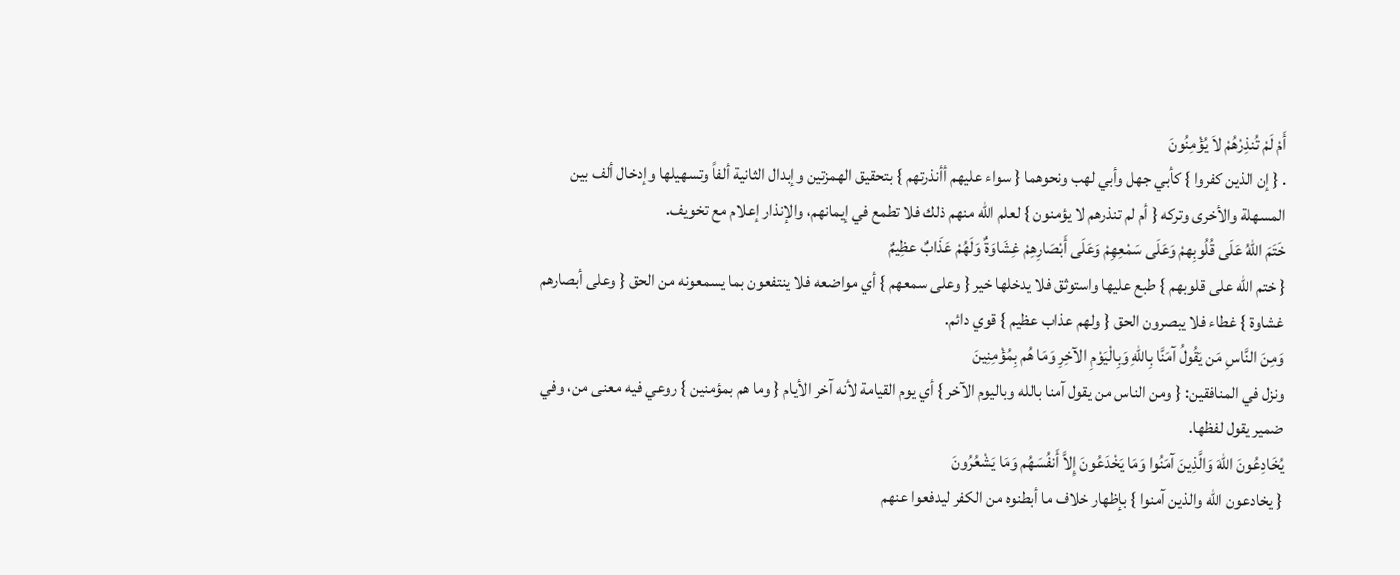أَمْ لَمْ تُنذِرْهُمْ لاَ يُؤْمِنُونَ
. { إن الذين كفروا } كأبي جهل وأبي لهب ونحوهما { سواء عليهم أأنذرتهم } بتحقيق الهمزتين وإبدال الثانية ألفاً وتسهيلها وإدخال ألف بين المسهلة والأخرى وتركه { أم لم تنذرهم لا يؤمنون } لعلم الله منهم ذلك فلا تطمع في إيمانهم، والإنذار إعلام مع تخويف.
خَتَمَ اللّهُ عَلَى قُلُوبِهمْ وَعَلَى سَمْعِهِمْ وَعَلَى أَبْصَارِهِمْ غِشَاوَةٌ وَلَهُمْ عَذَابٌ عظِيمٌ
{ ختم الله على قلوبهم } طبع عليها واستوثق فلا يدخلها خير { وعلى سمعهم } أي مواضعه فلا ينتفعون بما يسمعونه من الحق { وعلى أبصارهم غشاوة } غطاء فلا يبصرون الحق { ولهم عذاب عظيم } قوي دائم.
وَمِنَ النَّاسِ مَن يَقُولُ آمَنَّا بِاللّهِ وَبِالْيَوْمِ الآخِرِ وَمَا هُم بِمُؤْمِنِينَ
ونزل في المنافقين: { ومن الناس من يقول آمنا بالله وباليوم الآخر } أي يوم القيامة لأنه آخر الأيام { وما هم بمؤمنين } روعي فيه معنى من، وفي ضمير يقول لفظها.
يُخَادِعُونَ اللّهَ وَالَّذِينَ آمَنُوا وَمَا يَخْدَعُونَ إِلاَّ أَنفُسَهُم وَمَا يَشْعُرُونَ
{ يخادعون الله والذين آمنوا } بإظهار خلاف ما أبطنوه من الكفر ليدفعوا عنهم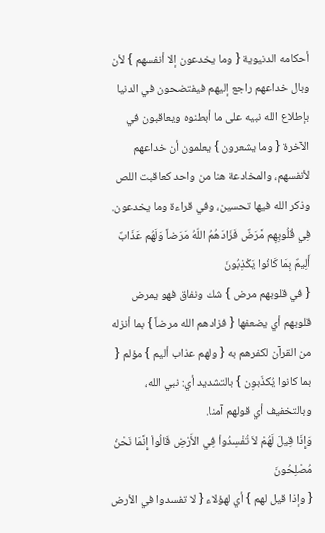أحكامه الدنيوية { وما يخدعون إلا أنفسهم } لأن وبال خداعهم راجع إليهم فيفتضحون في الدنيا بإطلاع الله نبيه على ما أبطنوه ويعاقبون في الآخرة { وما يشعرون } يعلمون أن خداعهم لأنفسهم، والمخادعة هنا من واحد كعاقبت اللص وذكر الله فيها تحسين، وفي قراءة وما يخدعون.
فِي قُلُوبِهِم مَّرَضٌ فَزَادَهُمُ اللّهُ مَرَضاً وَلَهُم عَذَابٌ أَلِيمٌ بِمَا كَانُوا يَكْذِبُونَ
{ في قلوبهم مرض } شك ونفاق فهو يمرض قلوبهم أي يضعفها { فزادهم الله مرضاً } بما أنزله من القرآن لكفرهم به { ولهم عذاب أليم } مؤلم { بما كانوا يُكذّبوِن } بالتشديد أي: نبي الله، وبالتخفيف أي قولهم آمنا.
وَإِذَا قِيلَ لَهُمْ لاَ تُفْسِدُواْ فِي الأَرْضِ قَالُواْ إِنَّمَا نَحْنُ مُصْلِحُونَ
{ وإذا قيل لهم } أي لهؤلاء { لا تفسدوا في الأرض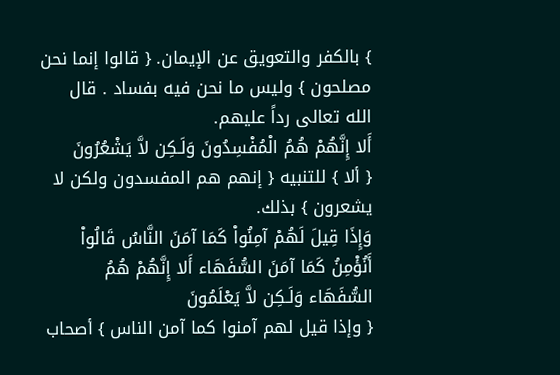} بالكفر والتعويق عن الإيمان. { قالوا إنما نحن مصلحون } وليس ما نحن فيه بفساد . قال الله تعالى رداً عليهم.
أَلا إِنَّهُمْ هُمُ الْمُفْسِدُونَ وَلَـكِن لاَّ يَشْعُرُونَ
{ ألا } للتنبيه { إنهم هم المفسدون ولكن لا يشعرون } بذلك.
وَإِذَا قِيلَ لَهُمْ آمِنُواْ كَمَا آمَنَ النَّاسُ قَالُواْ أَنُؤْمِنُ كَمَا آمَنَ السُّفَهَاء أَلا إِنَّهُمْ هُمُ السُّفَهَاء وَلَـكِن لاَّ يَعْلَمُونَ
{ وإذا قيل لهم آمنوا كما آمن الناس } أصحاب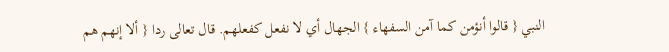النبي { قالوا أنؤمن كما آمن السفهاء } الجهال أي لا نفعل كفعلهم. قال تعالى ردا { ألا إنهم هم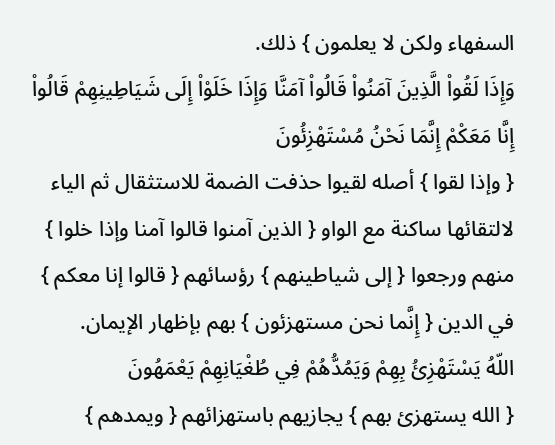السفهاء ولكن لا يعلمون } ذلك.
وَإِذَا لَقُواْ الَّذِينَ آمَنُواْ قَالُواْ آمَنَّا وَإِذَا خَلَوْاْ إِلَى شَيَاطِينِهِمْ قَالُواْ إِنَّا مَعَكْمْ إِنَّمَا نَحْنُ مُسْتَهْزِئُونَ
{ وإذا لقوا } أصله لقيوا حذفت الضمة للاستثقال ثم الياء لالتقائها ساكنة مع الواو { الذين آمنوا قالوا آمنا وإذا خلوا } منهم ورجعوا { إلى شياطينهم } رؤسائهم { قالوا إنا معكم } في الدين { إِنَّما نحن مستهزئون } بهم بإظهار الإيمان.
اللّهُ يَسْتَهْزِئُ بِهِمْ وَيَمُدُّهُمْ فِي طُغْيَانِهِمْ يَعْمَهُونَ
{ الله يستهزئ بهم } يجازيهم باستهزائهم { ويمدهم }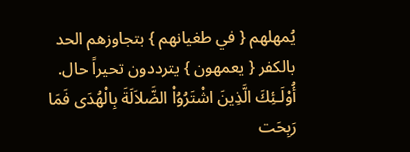يُمهلهم { في طغيانهم } بتجاوزهم الحد بالكفر { يعمهون } يترددون تحيراً حال.
أُوْلَـئِكَ الَّذِينَ اشْتَرُوُاْ الضَّلاَلَةَ بِالْهُدَى فَمَا رَبِحَت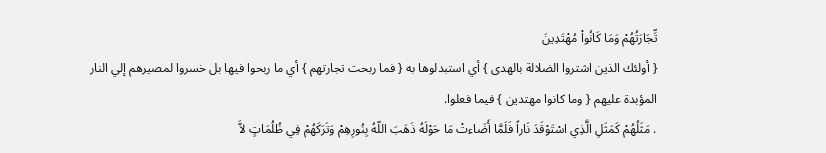تِّجَارَتُهُمْ وَمَا كَانُواْ مُهْتَدِينَ
{ أولئك الذين اشتروا الضلالة بالهدى } أي استبدلوها به { فما ربحت تجارتهم } أي ما ربحوا فيها بل خسروا لمصيرهم إلي النار المؤبدة عليهم { وما كانوا مهتدين } فيما فعلوا.
. مَثَلُهُمْ كَمَثَلِ الَّذِي اسْتَوْقَدَ نَاراً فَلَمَّا أَضَاءتْ مَا حَوْلَهُ ذَهَبَ اللّهُ بِنُورِهِمْ وَتَرَكَهُمْ فِي ظُلُمَاتٍ لاَّ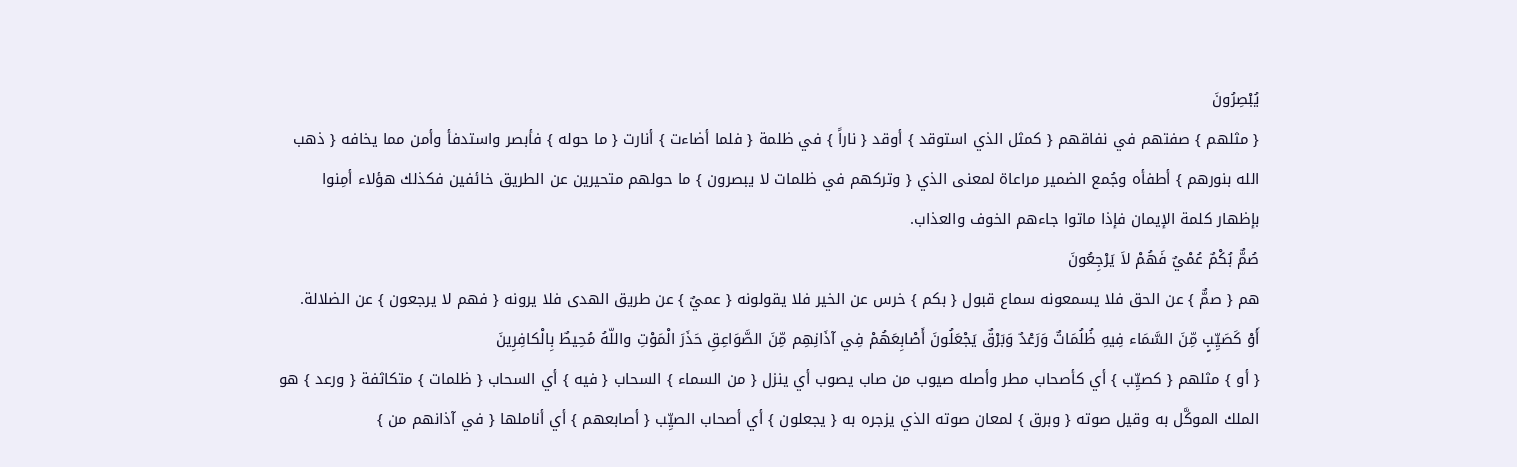يُبْصِرُونَ
{ مثلهم } صفتهم في نفاقهم { كمثل الذي استوقد } أوقد { ناراً } في ظلمة { فلما أضاءت } أنارت { ما حوله } فأبصر واستدفأ وأمن مما يخافه { ذهب الله بنورهم } أطفأه وجُمع الضمير مراعاة لمعنى الذي { وتركهم في ظلمات لا يبصرون } ما حولهم متحيرين عن الطريق خائفين فكذلك هؤلاء أمِنوا بإظهار كلمة الإيمان فإذا ماتوا جاءهم الخوف والعذاب.
صُمٌّ بُكْمٌ عُمْيٌ فَهُمْ لاَ يَرْجِعُونَ
هم { صمٌّ } عن الحق فلا يسمعونه سماع قبول { بكم } خرس عن الخير فلا يقولونه { عميٌ } عن طريق الهدى فلا يرونه { فهم لا يرجعون } عن الضلالة.
أَوْ كَصَيِّبٍ مِّنَ السَّمَاء فِيهِ ظُلُمَاتٌ وَرَعْدٌ وَبَرْقٌ يَجْعَلُونَ أَصْابِعَهُمْ فِي آذَانِهِم مِّنَ الصَّوَاعِقِ حَذَرَ الْمَوْتِ واللّهُ مُحِيطٌ بِالْكافِرِينَ
{ أو } مثلهم { كصيِّب } أي كأصحاب مطر وأصله صيوب من صاب يصوب أي ينزل { من السماء } السحاب { فيه } أي السحاب { ظلمات } متكاثفة { ورعد } هو الملك الموكَّل به وقيل صوته { وبرق } لمعان صوته الذي يزجره به { يجعلون } أي أصحاب الصيِّب { أصابعهم } أي أناملها { في آذانهم من }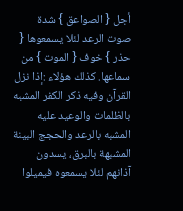أجل { الصواعق } شدة صوت الرعد لئلا يسمعوها { حذر } خوف { الموت } من سماعها. كذلك هؤلاء :إذا نزل القرآن وفيه ذكر الكفر المشبه بالظلمات والوعيد عليه المشبه بالرعد والحجج البينة المشبهة بالبرق، يسدون آذانهم لئلا يسمعوه فيميلوا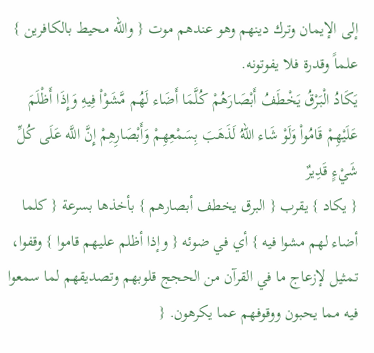إلى الإيمان وترك دينهم وهو عندهم موت { والله محيط بالكافرين } علماً وقدرة فلا يفوتونه.
يَكَادُ الْبَرْقُ يَخْطَفُ أَبْصَارَهُمْ كُلَّمَا أَضَاء لَهُم مَّشَوْاْ فِيهِ وَإِذَا أَظْلَمَ عَلَيْهِمْ قَامُواْ وَلَوْ شَاء اللّهُ لَذَهَبَ بِسَمْعِهِمْ وَأَبْصَارِهِمْ إِنَّ اللَّه عَلَى كُلِّ شَيْءٍ قَدِيرٌ
{ يكاد } يقرب { البرق يخطف أبصارهم } بأخذها بسرعة { كلما أضاء لهم مشوا فيه } أي في ضوئه { وإذا أظلم عليهم قاموا } وقفوا، تمثيل لإزعاج ما في القرآن من الحجج قلوبهم وتصديقهم لما سمعوا فيه مما يحبون ووقوفهم عما يكرهون. {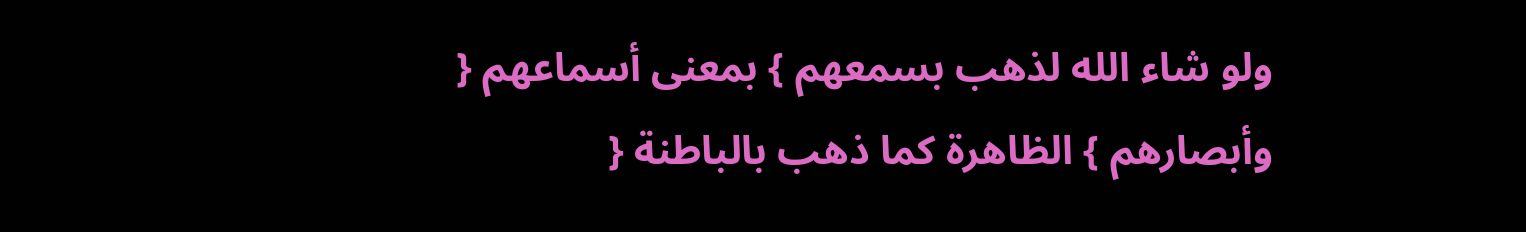ولو شاء الله لذهب بسمعهم } بمعنى أسماعهم { وأبصارهم } الظاهرة كما ذهب بالباطنة {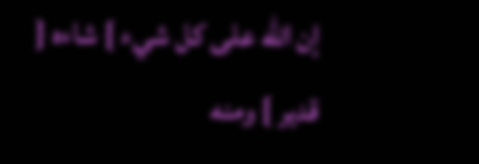إن الله على كل شيء } شاءه { قدير } ومنه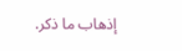إذهاب ما ذكر.